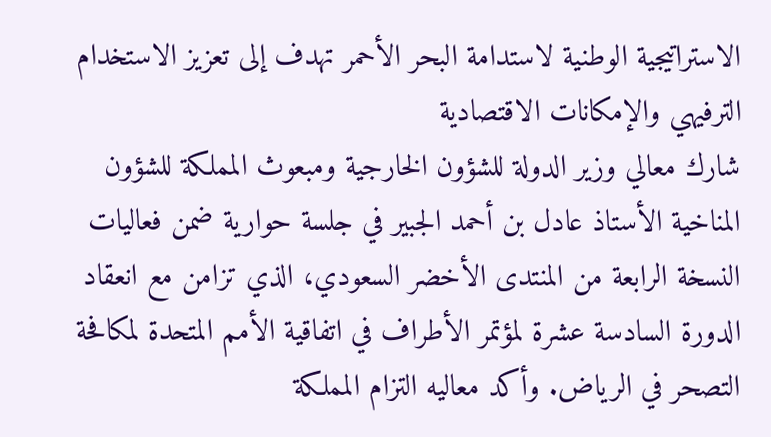الاستراتيجية الوطنية لاستدامة البحر الأحمر تهدف إلى تعزيز الاستخدام الترفيهي والإمكانات الاقتصادية
شارك معالي وزير الدولة للشؤون الخارجية ومبعوث المملكة للشؤون المناخية الأستاذ عادل بن أحمد الجبير في جلسة حوارية ضمن فعاليات النسخة الرابعة من المنتدى الأخضر السعودي، الذي تزامن مع انعقاد الدورة السادسة عشرة لمؤتمر الأطراف في اتفاقية الأمم المتحدة لمكافحة التصحر في الرياض. وأكد معاليه التزام المملكة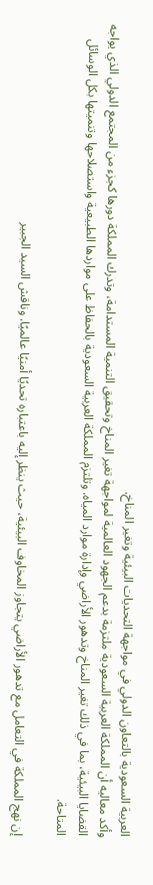العربية السعودية بالتعاون الدولي في مواجهة التحديات البيئية وتغير المناخ.
وأكد معاليه أن المملكة العربية السعودية ملتزمة بدعم الجهود العالمية لمواجهة تغير المناخ وتحقيق التنمية المستدامة، وتدرك المملكة دورها كجزء من المجتمع الدولي الذي يواجه القضايا البيئية، بما في ذلك تغير المناخ وتدهور الأراضي وإدارة موارد المياه. وتلتزم المملكة العربية السعودية بالحفاظ على مواردها الطبيعية واستصلاحها وتنميتها بكل الوسائل المتاحة.

إن نهج المملكة في التعامل مع تدهور الأراضي يتجاوز المخاوف البيئية، حيث ينظر إليه باعتباره تحديًا أمنيًا عالميًا. وناقش السيد الجبير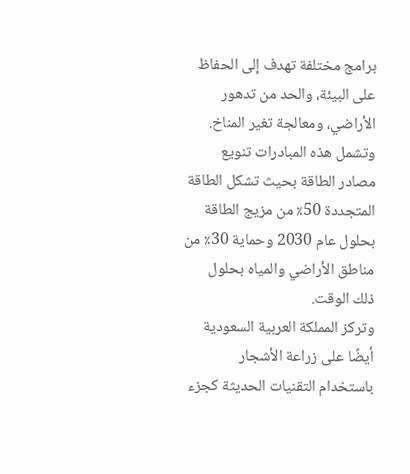برامج مختلفة تهدف إلى الحفاظ على البيئة، والحد من تدهور الأراضي، ومعالجة تغير المناخ. وتشمل هذه المبادرات تنويع مصادر الطاقة بحيث تشكل الطاقة المتجددة 50٪ من مزيج الطاقة بحلول عام 2030 وحماية 30٪ من مناطق الأراضي والمياه بحلول ذلك الوقت.
وتركز المملكة العربية السعودية أيضًا على زراعة الأشجار باستخدام التقنيات الحديثة كجزء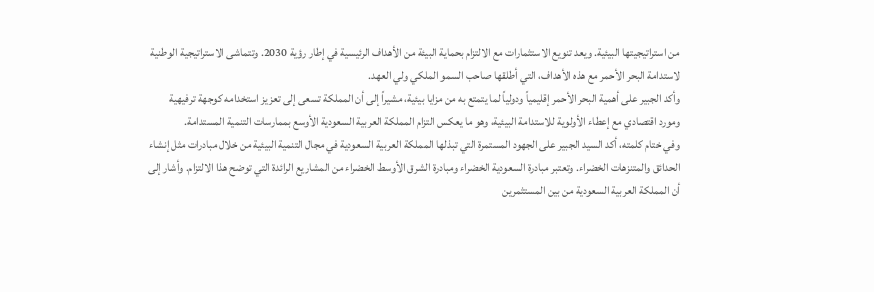من استراتيجيتها البيئية. ويعد تنويع الاستثمارات مع الالتزام بحماية البيئة من الأهداف الرئيسية في إطار رؤية 2030. وتتماشى الاستراتيجية الوطنية لاستدامة البحر الأحمر مع هذه الأهداف، التي أطلقها صاحب السمو الملكي ولي العهد.
وأكد الجبير على أهمية البحر الأحمر إقليمياً ودولياً لما يتمتع به من مزايا بيئية، مشيراً إلى أن المملكة تسعى إلى تعزيز استخدامه كوجهة ترفيهية ومورد اقتصادي مع إعطاء الأولوية للاستدامة البيئية، وهو ما يعكس التزام المملكة العربية السعودية الأوسع بممارسات التنمية المستدامة.
وفي ختام كلمته، أكد السيد الجبير على الجهود المستمرة التي تبذلها المملكة العربية السعودية في مجال التنمية البيئية من خلال مبادرات مثل إنشاء الحدائق والمتنزهات الخضراء. وتعتبر مبادرة السعودية الخضراء ومبادرة الشرق الأوسط الخضراء من المشاريع الرائدة التي توضح هذا الالتزام. وأشار إلى أن المملكة العربية السعودية من بين المستثمرين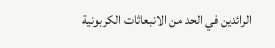الرائدين في الحد من الانبعاثات الكربونية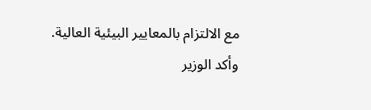مع الالتزام بالمعايير البيئية العالية.
وأكد الوزير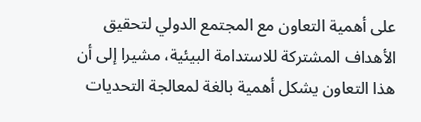على أهمية التعاون مع المجتمع الدولي لتحقيق الأهداف المشتركة للاستدامة البيئية، مشيرا إلى أن هذا التعاون يشكل أهمية بالغة لمعالجة التحديات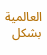العالمية بشكل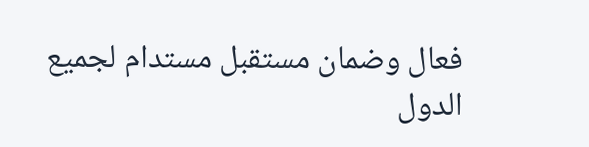فعال وضمان مستقبل مستدام لجميع الدول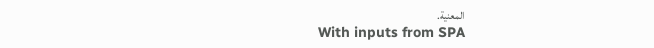المعنية.
With inputs from SPA